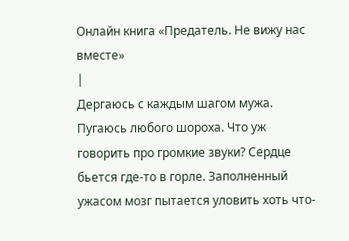Онлайн книга «Предатель. Не вижу нас вместе»
|
Дергаюсь с каждым шагом мужа. Пугаюсь любого шороха. Что уж говорить про громкие звуки? Сердце бьется где-то в горле. Заполненный ужасом мозг пытается уловить хоть что-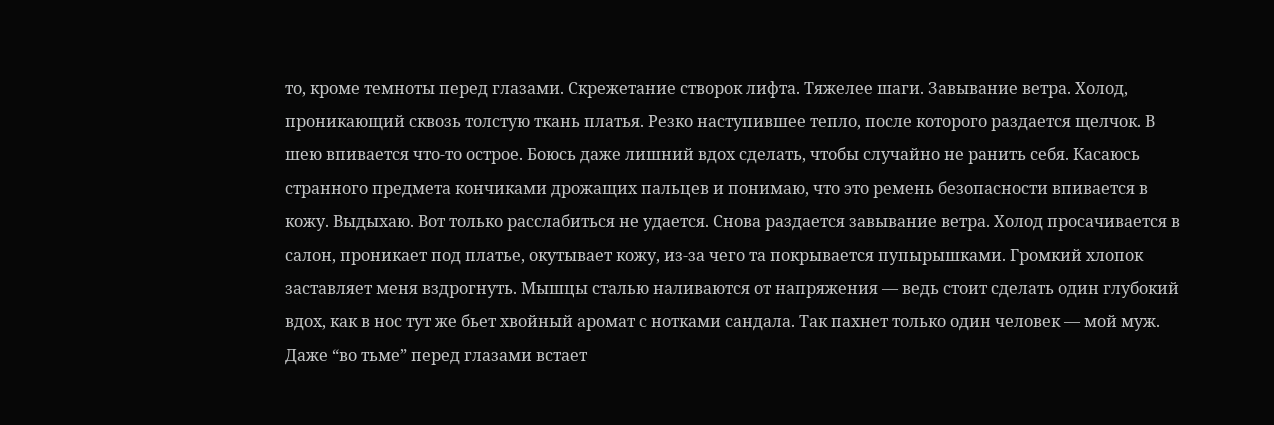то, кроме темноты перед глазами. Скрежетание створок лифта. Тяжелее шаги. Завывание ветра. Холод, проникающий сквозь толстую ткань платья. Резко наступившее тепло, после которого раздается щелчок. В шею впивается что-то острое. Боюсь даже лишний вдох сделать, чтобы случайно не ранить себя. Касаюсь странного предмета кончиками дрожащих пальцев и понимаю, что это ремень безопасности впивается в кожу. Выдыхаю. Вот только расслабиться не удается. Снова раздается завывание ветра. Холод просачивается в салон, проникает под платье, окутывает кожу, из-за чего та покрывается пупырышками. Громкий хлопок заставляет меня вздрогнуть. Мышцы сталью наливаются от напряжения — ведь стоит сделать один глубокий вдох, как в нос тут же бьет хвойный аромат с нотками сандала. Так пахнет только один человек — мой муж. Даже “во тьме” перед глазами встает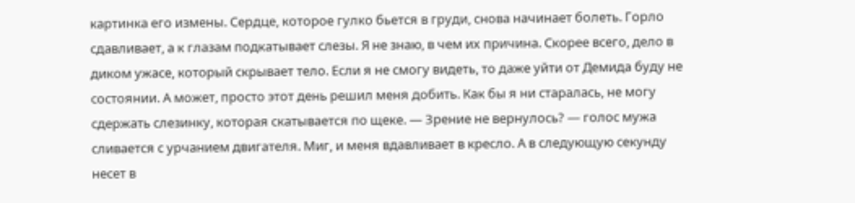картинка его измены. Сердце, которое гулко бьется в груди, снова начинает болеть. Горло сдавливает, а к глазам подкатывает слезы. Я не знаю, в чем их причина. Скорее всего, дело в диком ужасе, который скрывает тело. Если я не смогу видеть, то даже уйти от Демида буду не состоянии. А может, просто этот день решил меня добить. Как бы я ни старалась, не могу сдержать слезинку, которая скатывается по щеке. — Зрение не вернулось? — голос мужа сливается с урчанием двигателя. Миг, и меня вдавливает в кресло. А в следующую секунду несет в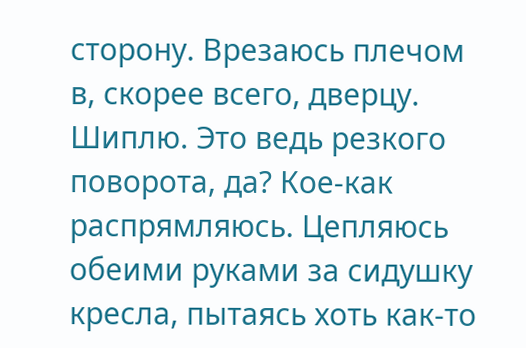сторону. Врезаюсь плечом в, скорее всего, дверцу. Шиплю. Это ведь резкого поворота, да? Кое-как распрямляюсь. Цепляюсь обеими руками за сидушку кресла, пытаясь хоть как-то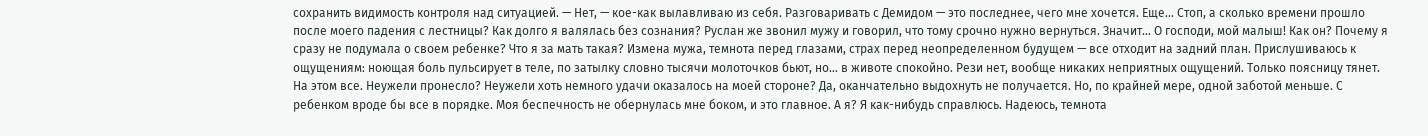сохранить видимость контроля над ситуацией. — Нет, — кое-как вылавливаю из себя. Разговаривать с Демидом — это последнее, чего мне хочется. Еще… Стоп, а сколько времени прошло после моего падения с лестницы? Как долго я валялась без сознания? Руслан же звонил мужу и говорил, что тому срочно нужно вернуться. Значит… О господи, мой малыш! Как он? Почему я сразу не подумала о своем ребенке? Что я за мать такая? Измена мужа, темнота перед глазами, страх перед неопределенном будущем — все отходит на задний план. Прислушиваюсь к ощущениям: ноющая боль пульсирует в теле, по затылку словно тысячи молоточков бьют, но… в животе спокойно. Рези нет, вообще никаких неприятных ощущений. Только поясницу тянет. На этом все. Неужели пронесло? Неужели хоть немного удачи оказалось на моей стороне? Да, оканчательно выдохнуть не получается. Но, по крайней мере, одной заботой меньше. С ребенком вроде бы все в порядке. Моя беспечность не обернулась мне боком, и это главное. А я? Я как-нибудь справлюсь. Надеюсь, темнота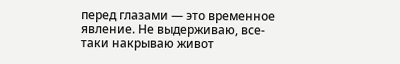перед глазами — это временное явление. Не выдерживаю, все-таки накрываю живот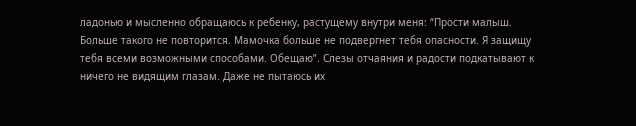ладонью и мысленно обращаюсь к ребенку, растущему внутри меня: “Прости малыш. Больше такого не повторится. Мамочка больше не подвергнет тебя опасности. Я защищу тебя всеми возможными способами. Обещаю”. Слезы отчаяния и радости подкатывают к ничего не видящим глазам. Даже не пытаюсь их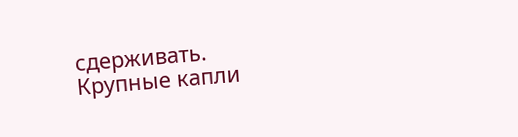сдерживать. Крупные капли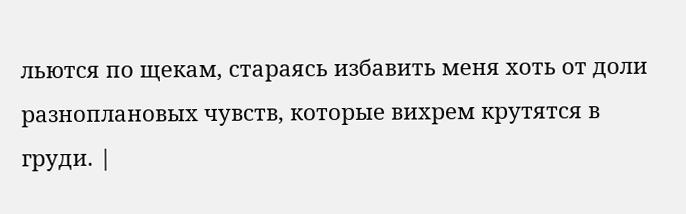льются по щекам, стараясь избавить меня хоть от доли разноплановых чувств, которые вихрем крутятся в груди. |